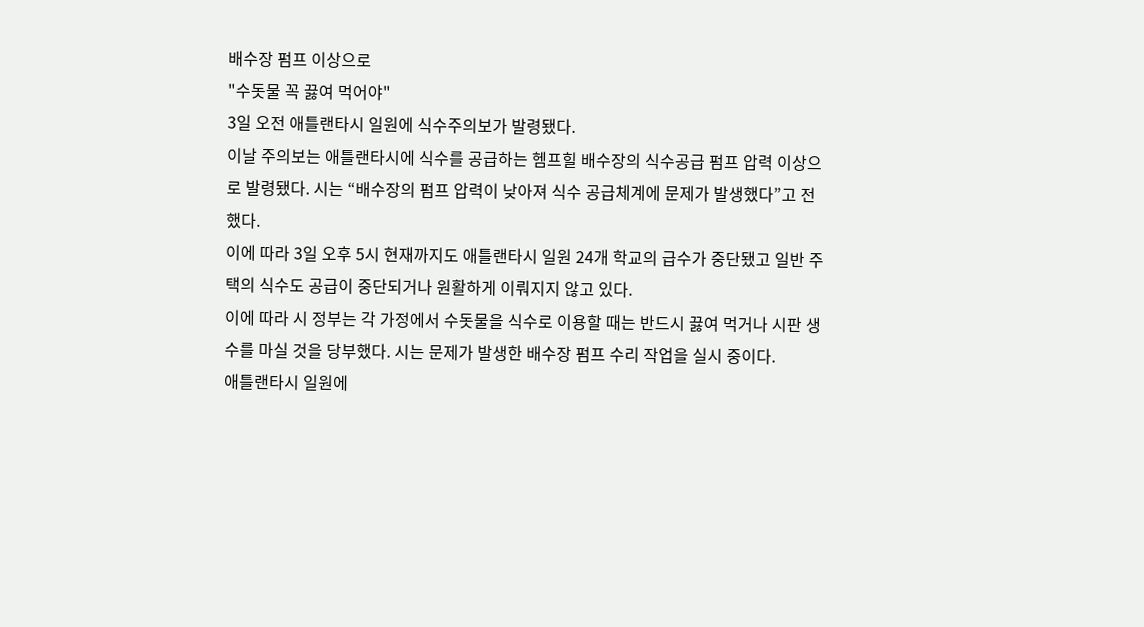배수장 펌프 이상으로
"수돗물 꼭 끓여 먹어야"
3일 오전 애틀랜타시 일원에 식수주의보가 발령됐다.
이날 주의보는 애틀랜타시에 식수를 공급하는 헴프힐 배수장의 식수공급 펌프 압력 이상으로 발령됐다. 시는 “배수장의 펌프 압력이 낮아져 식수 공급체계에 문제가 발생했다”고 전했다.
이에 따라 3일 오후 5시 현재까지도 애틀랜타시 일원 24개 학교의 급수가 중단됐고 일반 주택의 식수도 공급이 중단되거나 원활하게 이뤄지지 않고 있다.
이에 따라 시 정부는 각 가정에서 수돗물을 식수로 이용할 때는 반드시 끓여 먹거나 시판 생수를 마실 것을 당부했다. 시는 문제가 발생한 배수장 펌프 수리 작업을 실시 중이다.
애틀랜타시 일원에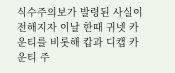식수주의보가 발령된 사실이 전해지자 이날 한때 귀넷 카운티를 비롯해 캅과 디캡 카운티 주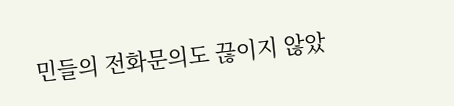민들의 전화문의도 끊이지 않았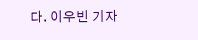다. 이우빈 기자